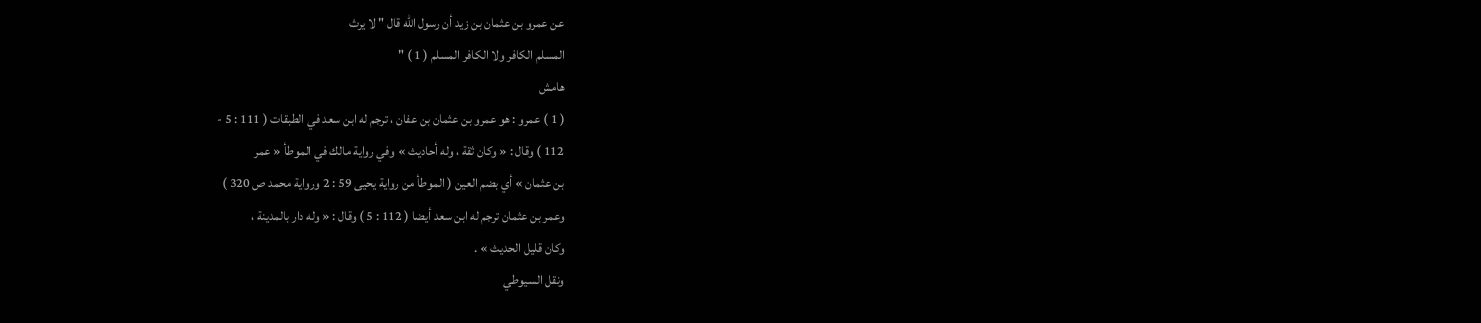عن عمرو بن عثمان بن زيد أن رسول الله قال " لا يرث
المسلم الكافر ولا الكافر المسلم ( 1 ) "
هامش
( 1 ) عمرو : هو عمرو بن عثمان بن عفان ، ترجم له ابن سعد في الطبقات ( 111 : 5 -
112 ) وقال : « وكان ثقة ، وله أحاديث » وفي رواية مالك في الموطأ « عمر
بن عثمان » أي بضم العين ( الموطأ من رواية يحيى 59 : 2 ورواية محمد ص 320 )
وعمر بن عثمان ترجم له ابن سعد أيضا ( 112 : 5 ) وقال : « وله دار بالمدينة ،
وكان قليل الحديث » .
ونقل السيوطي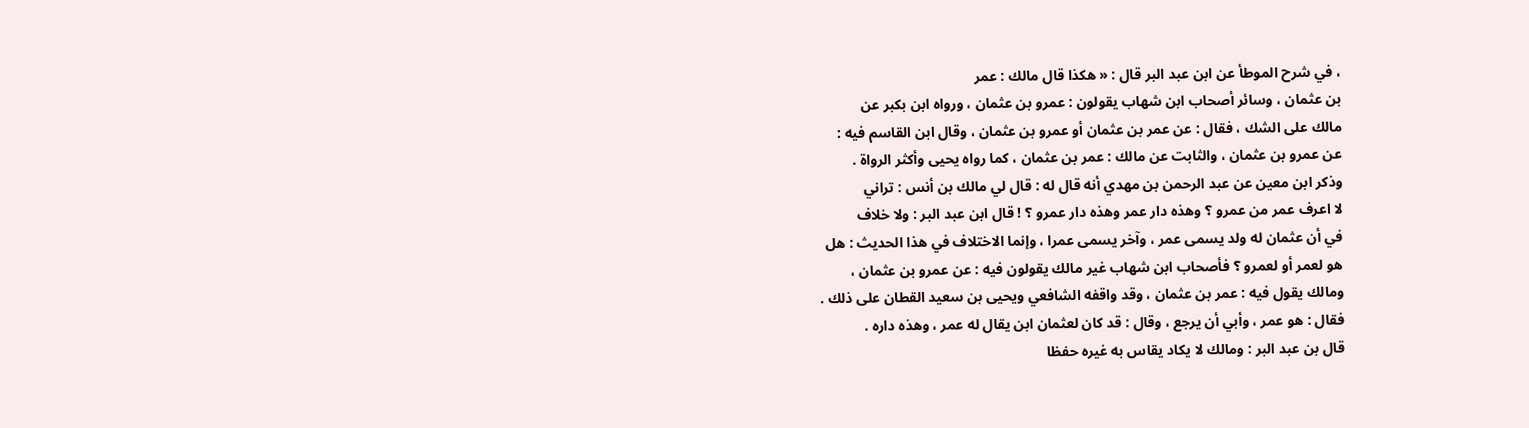، في شرح الموطأ عن ابن عبد البر قال : « هكذا قال مالك : عمر
بن عثمان ، وسائر أصحاب ابن شهاب يقولون : عمرو بن عثمان ، ورواه ابن بكبر عن
مالك على الشك ، فقال : عن عمر بن عثمان أو عمرو بن عثمان ، وقال ابن القاسم فيه :
عن عمرو بن عثمان ، والثابت عن مالك : عمر بن عثمان ، كما رواه يحيى وأكثر الرواة .
وذكر ابن معين عن عبد الرحمن بن مهدي أنه قال له : قال لي مالك بن أنس : تراني
لا اعرف عمر من عمرو ؟ وهذه دار عمر وهذه دار عمرو ؟ ! قال ابن عبد البر : ولا خلاف
في أن عثمان له ولد يسمى عمر ، وآخر يسمى عمرا ، وإنما الاختلاف في هذا الحديث : هل
هو لعمر أو لعمرو ؟ فأصحاب ابن شهاب غير مالك يقولون فيه : عن عمرو بن عثمان ،
ومالك يقول فيه : عمر بن عثمان ، وقد واقفه الشافعي ويحيى بن سعيد القطان على ذلك .
فقال : هو عمر ، وأبي أن يرجع ، وقال : قد كان لعثمان ابن يقال له عمر ، وهذه داره .
قال بن عبد البر : ومالك لا يكاد يقاس به غيره حفظا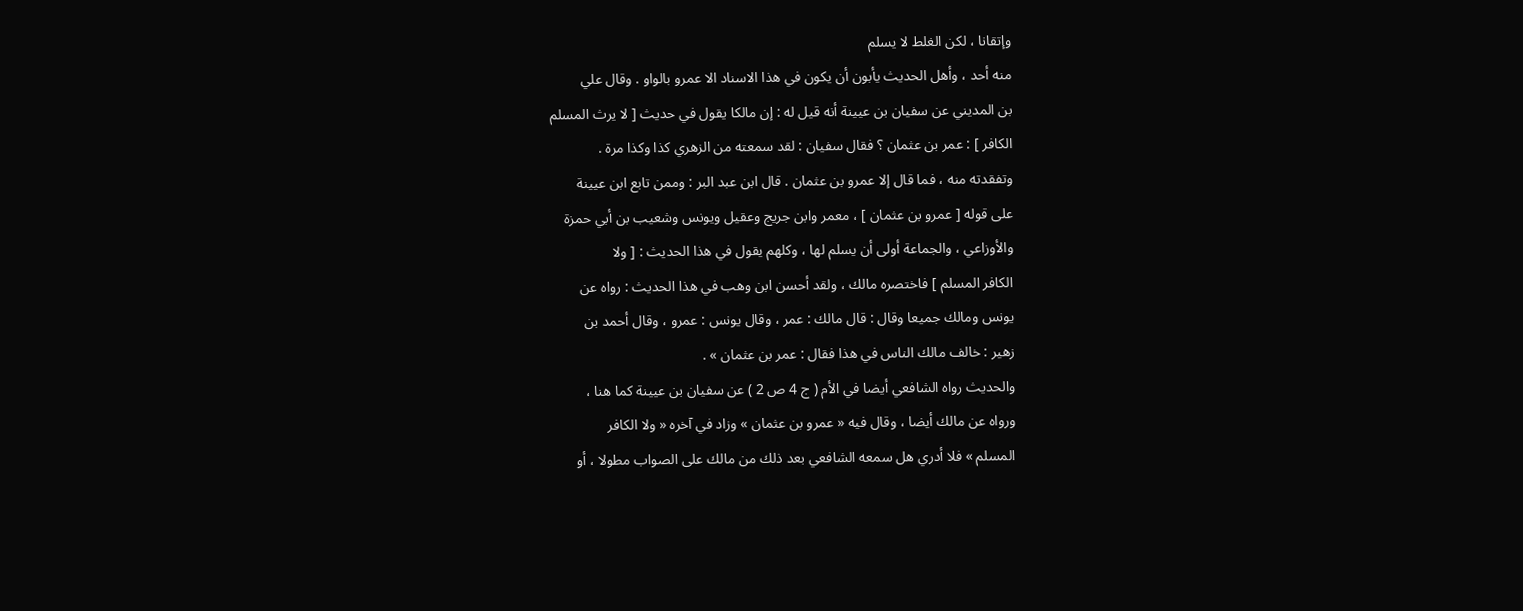وإتقانا ، لكن الغلط لا يسلم
منه أحد ، وأهل الحديث يأبون أن يكون في هذا الاسناد الا عمرو بالواو . وقال علي
بن المديني عن سفيان بن عيينة أنه قيل له : إن مالكا يقول في حديث [ لا يرث المسلم
الكافر ] : عمر بن عثمان ؟ فقال سفيان : لقد سمعته من الزهري كذا وكذا مرة .
وتفقدته منه ، فما قال إلا عمرو بن عثمان . قال ابن عبد البر : وممن تابع ابن عيينة
على قوله [ عمرو بن عثمان ] ، معمر وابن جريج وعقيل ويونس وشعيب بن أبي حمزة
والأوزاعي ، والجماعة أولى أن يسلم لها ، وكلهم يقول في هذا الحديث : [ ولا
الكافر المسلم ] فاختصره مالك ، ولقد أحسن ابن وهب في هذا الحديث : رواه عن
يونس ومالك جميعا وقال : قال مالك : عمر ، وقال يونس : عمرو ، وقال أحمد بن
زهير : خالف مالك الناس في هذا فقال : عمر بن عثمان » .
والحديث رواه الشافعي أيضا في الأم ( ج 4 ص 2 ) عن سفيان بن عيينة كما هنا ،
ورواه عن مالك أيضا ، وقال فيه « عمرو بن عثمان » وزاد في آخره « ولا الكافر
المسلم » فلا أدري هل سمعه الشافعي بعد ذلك من مالك على الصواب مطولا ، أو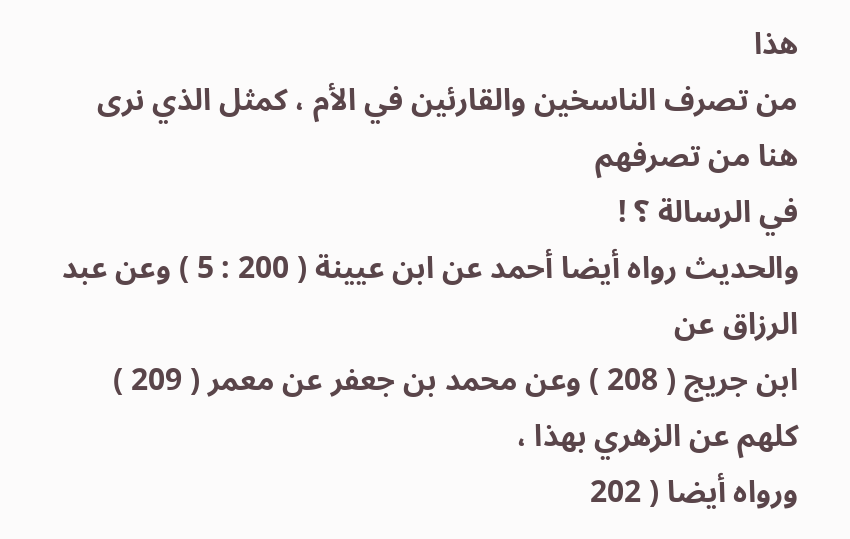هذا
من تصرف الناسخين والقارئين في الأم ، كمثل الذي نرى هنا من تصرفهم
في الرسالة ؟ !
والحديث رواه أيضا أحمد عن ابن عيينة ( 200 : 5 ) وعن عبد الرزاق عن
ابن جريج ( 208 ) وعن محمد بن جعفر عن معمر ( 209 ) كلهم عن الزهري بهذا ،
ورواه أيضا ( 202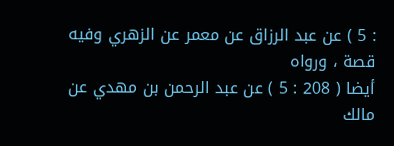: 5 ) عن عبد الرزاق عن معمر عن الزهري وفيه قصة ، ورواه
أيضا ( 208 : 5 ) عن عبد الرحمن بن مهدي عن مالك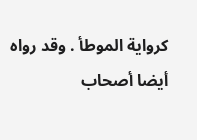كرواية الموطأ . وقد رواه
أيضا أصحاب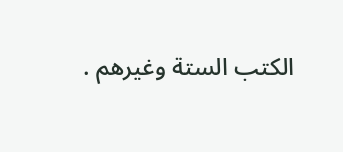الكتب الستة وغيرهم .